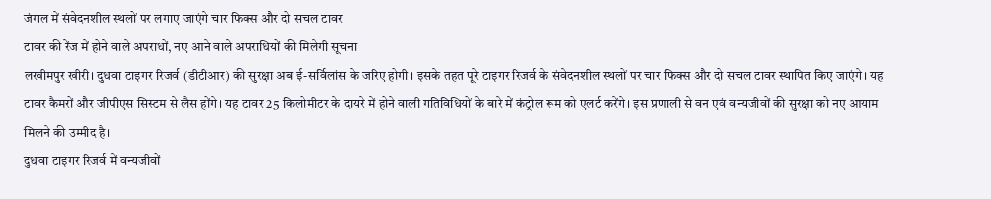जंगल में संवेदनशील स्थलों पर लगाए जाएंगे चार फिक्स और दो सचल टावर
टावर की रेंज में होने वाले अपराधों, नए आने वाले अपराधियों की मिलेगी सूचना
लखीमपुर खीरी। दुधवा टाइगर रिजर्व (डीटीआर) की सुरक्षा अब ई-सर्विलांस के जरिए होगी। इसके तहत पूरे टाइगर रिजर्व के संवेदनशील स्थलों पर चार फिक्स और दो सचल टावर स्थापित किए जाएंगे। यह टावर कैमरों और जीपीएस सिस्टम से लैस होंगे। यह टावर 25 किलोमीटर के दायरे में होने वाली गतिविधियों के बारे में कंट्रोल रूम को एलर्ट करेंगे। इस प्रणाली से वन एवं वन्यजीवों की सुरक्षा को नए आयाम मिलने की उम्मीद है।
दुधवा टाइगर रिजर्व में वन्यजीवों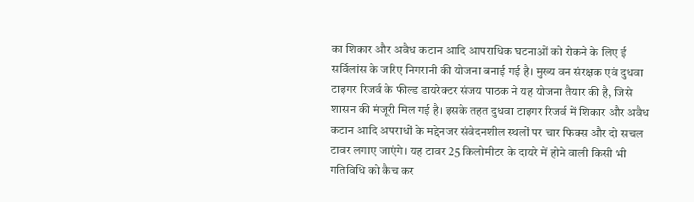का शिकार और अवैध कटान आदि आपराधिक घटनाओं को रोकने के लिए ई सर्विलांस के जरिए निगरानी की योजना बनाई गई है। मुख्य वन संरक्षक एवं दुधवा टाइगर रिजर्व के फील्ड डायरेक्टर संजय पाठक ने यह योजना तैयार की है, जिसे शासन की मंजूरी मिल गई है। इसके तहत दुधवा टाइगर रिजर्व में शिकार और अवैध कटान आदि अपराधों के मद्देनजर संवेदनशील स्थलों पर चार फिक्स और दो सचल टावर लगाए जाएंगे। यह टावर 25 किलोमीटर के दायरे में होने वाली किसी भी गतिविधि को कैच कर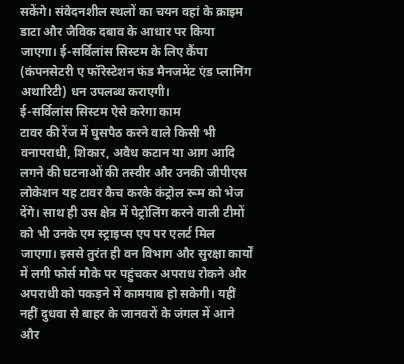सकेंगे। संवेदनशील स्थलों का चयन वहां के क्राइम डाटा और जैविक दबाव के आधार पर किया जाएगा। ई-सर्विलांस सिस्टम के लिए कैंपा (कंपनसेटरी ए फॉरेस्टेशन फंड मैनजमेंट एंड प्लानिंग अथारिटी) धन उपलब्ध कराएगी।
ई-सर्विलांस सिस्टम ऐसे करेगा काम
टावर की रेंज में घुसपैठ करने वाले किसी भी वनापराधी, शिकार, अवैध कटान या आग आदि लगने की घटनाओं की तस्वीर और उनकी जीपीएस लोकेशन यह टावर कैच करके कंट्रोल रूम को भेज देंगे। साथ ही उस क्षेत्र में पेट्रोलिंग करने वाली टीमों को भी उनके एम स्ट्राइप्स एप पर एलर्ट मिल जाएगा। इससे तुरंत ही वन विभाग और सुरक्षा कार्यों में लगी फोर्स मौके पर पहुंचकर अपराध रोकने और अपराधी को पकड़ने में कामयाब हो सकेगी। यहीं नहीं दुधवा से बाहर के जानवरों के जंगल में आने और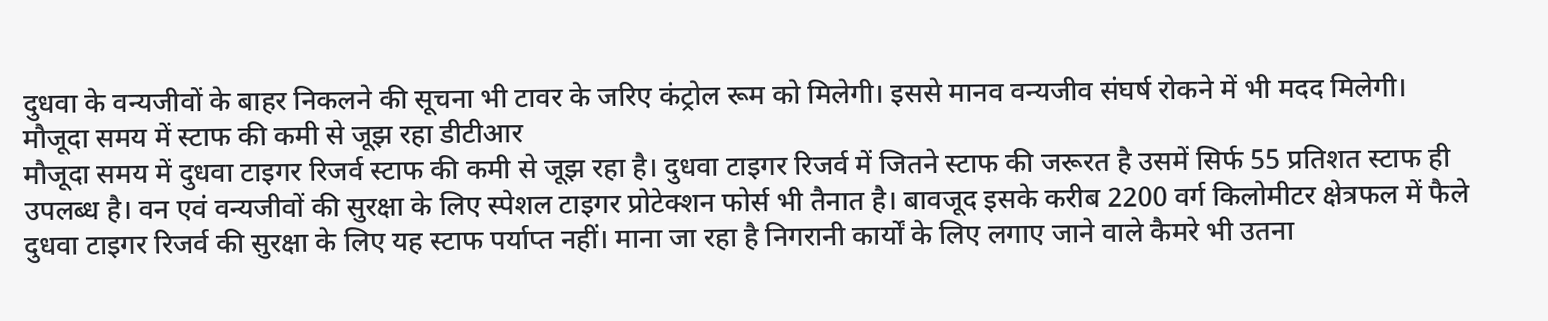दुधवा के वन्यजीवों के बाहर निकलने की सूचना भी टावर के जरिए कंट्रोल रूम को मिलेगी। इससे मानव वन्यजीव संघर्ष रोकने में भी मदद मिलेगी।
मौजूदा समय में स्टाफ की कमी से जूझ रहा डीटीआर
मौजूदा समय में दुधवा टाइगर रिजर्व स्टाफ की कमी से जूझ रहा है। दुधवा टाइगर रिजर्व में जितने स्टाफ की जरूरत है उसमें सिर्फ 55 प्रतिशत स्टाफ ही उपलब्ध है। वन एवं वन्यजीवों की सुरक्षा के लिए स्पेशल टाइगर प्रोटेक्शन फोर्स भी तैनात है। बावजूद इसके करीब 2200 वर्ग किलोमीटर क्षेत्रफल में फैले दुधवा टाइगर रिजर्व की सुरक्षा के लिए यह स्टाफ पर्याप्त नहीं। माना जा रहा है निगरानी कार्यों के लिए लगाए जाने वाले कैमरे भी उतना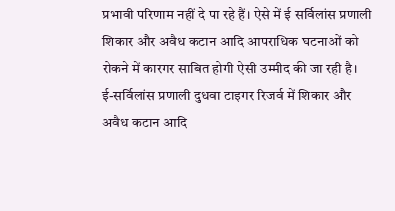प्रभावी परिणाम नहीं दे पा रहे हैं। ऐसे में ई सर्विलांस प्रणाली शिकार और अवैध कटान आदि आपराधिक घटनाओं को रोकने में कारगर साबित होगी ऐसी उम्मीद की जा रही है।
ई-सर्विलांस प्रणाली दुधवा टाइगर रिजर्व में शिकार और अवैध कटान आदि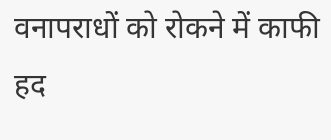वनापराधों को रोकने में काफी हद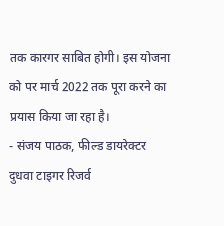तक कारगर साबित होगी। इस योजना को पर मार्च 2022 तक पूरा करने का प्रयास किया जा रहा है।
- संजय पाठक, फील्ड डायरेक्टर दुधवा टाइगर रिजर्व